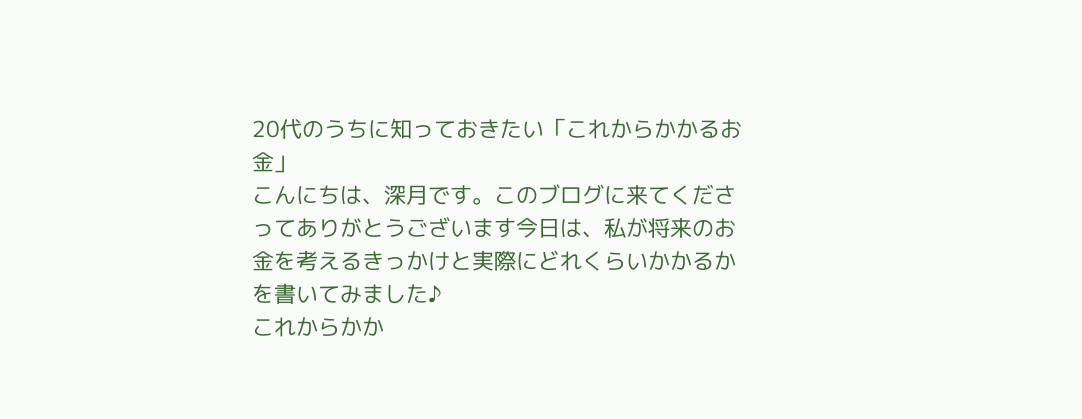20代のうちに知っておきたい「これからかかるお金」
こんにちは、深月です。このブログに来てくださってありがとうございます今日は、私が将来のお金を考えるきっかけと実際にどれくらいかかるかを書いてみました♪
これからかか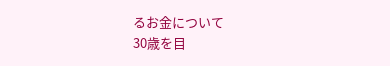るお金について
30歳を目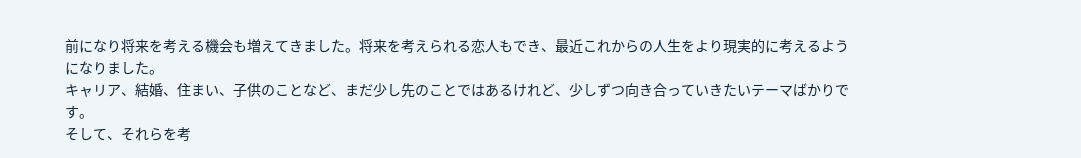前になり将来を考える機会も増えてきました。将来を考えられる恋人もでき、最近これからの人生をより現実的に考えるようになりました。
キャリア、結婚、住まい、子供のことなど、まだ少し先のことではあるけれど、少しずつ向き合っていきたいテーマばかりです。
そして、それらを考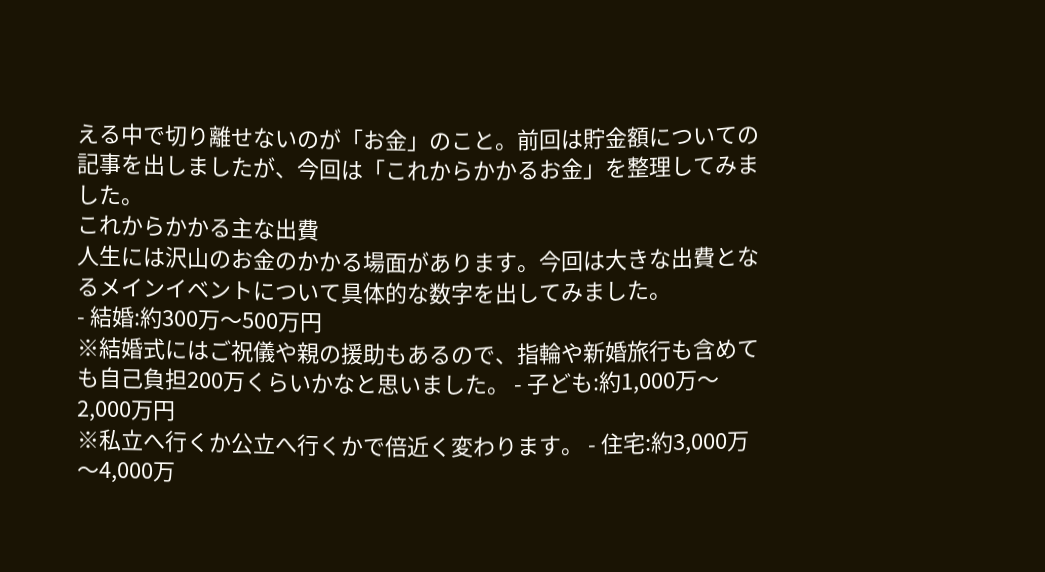える中で切り離せないのが「お金」のこと。前回は貯金額についての記事を出しましたが、今回は「これからかかるお金」を整理してみました。
これからかかる主な出費
人生には沢山のお金のかかる場面があります。今回は大きな出費となるメインイベントについて具体的な数字を出してみました。
- 結婚:約300万〜500万円
※結婚式にはご祝儀や親の援助もあるので、指輪や新婚旅行も含めても自己負担200万くらいかなと思いました。 - 子ども:約1,000万〜2,000万円
※私立へ行くか公立へ行くかで倍近く変わります。 - 住宅:約3,000万〜4,000万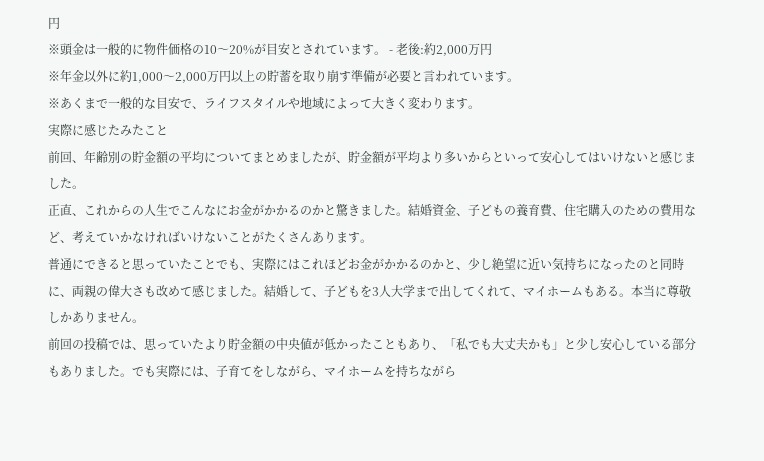円
※頭金は一般的に物件価格の10〜20%が目安とされています。 - 老後:約2,000万円
※年金以外に約1,000〜2,000万円以上の貯蓄を取り崩す準備が必要と言われています。
※あくまで一般的な目安で、ライフスタイルや地域によって大きく変わります。
実際に感じたみたこと
前回、年齢別の貯金額の平均についてまとめましたが、貯金額が平均より多いからといって安心してはいけないと感じました。
正直、これからの人生でこんなにお金がかかるのかと驚きました。結婚資金、子どもの養育費、住宅購入のための費用など、考えていかなければいけないことがたくさんあります。
普通にできると思っていたことでも、実際にはこれほどお金がかかるのかと、少し絶望に近い気持ちになったのと同時に、両親の偉大さも改めて感じました。結婚して、子どもを3人大学まで出してくれて、マイホームもある。本当に尊敬しかありません。
前回の投稿では、思っていたより貯金額の中央値が低かったこともあり、「私でも大丈夫かも」と少し安心している部分もありました。でも実際には、子育てをしながら、マイホームを持ちながら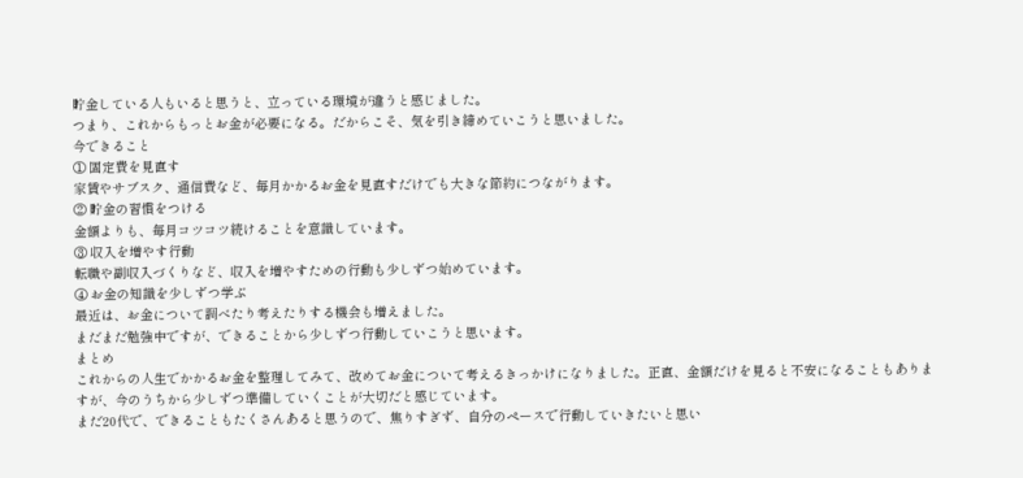貯金している人もいると思うと、立っている環境が違うと感じました。
つまり、これからもっとお金が必要になる。だからこそ、気を引き締めていこうと思いました。
今できること
① 固定費を見直す
家賃やサブスク、通信費など、毎月かかるお金を見直すだけでも大きな節約につながります。
② 貯金の習慣をつける
金額よりも、毎月コツコツ続けることを意識しています。
③ 収入を増やす行動
転職や副収入づくりなど、収入を増やすための行動も少しずつ始めています。
④ お金の知識を少しずつ学ぶ
最近は、お金について調べたり考えたりする機会も増えました。
まだまだ勉強中ですが、できることから少しずつ行動していこうと思います。
まとめ
これからの人生でかかるお金を整理してみて、改めてお金について考えるきっかけになりました。正直、金額だけを見ると不安になることもありますが、今のうちから少しずつ準備していくことが大切だと感じています。
まだ20代で、できることもたくさんあると思うので、焦りすぎず、自分のペースで行動していきたいと思い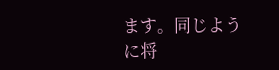ます。同じように将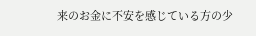来のお金に不安を感じている方の少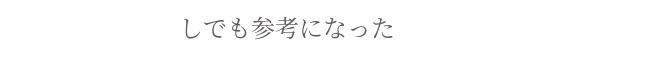しでも参考になった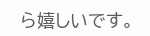ら嬉しいです。